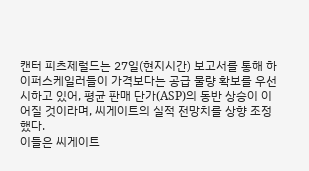캔터 피츠제럴드는 27일(현지시간) 보고서를 통해 하이퍼스케일러들이 가격보다는 공급 물량 확보를 우선시하고 있어, 평균 판매 단가(ASP)의 동반 상승이 이어질 것이라며, 씨게이트의 실적 전망치를 상향 조정했다.
이들은 씨게이트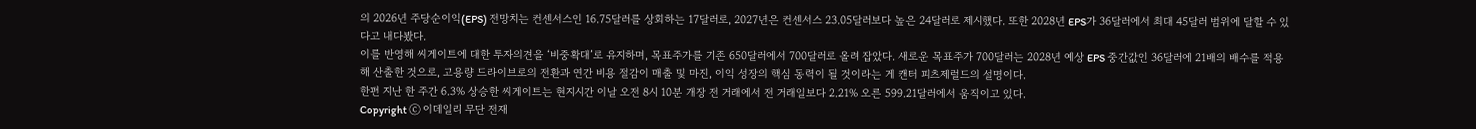의 2026년 주당순이익(EPS) 전망치는 컨센서스인 16.75달러를 상회하는 17달러로, 2027년은 컨센서스 23.05달러보다 높은 24달러로 제시했다. 또한 2028년 EPS가 36달러에서 최대 45달러 범위에 달할 수 있다고 내다봤다.
이를 반영해 씨게이트에 대한 투자의견을 ‘비중확대’로 유지하며, 목표주가를 기존 650달러에서 700달러로 올려 잡았다. 새로운 목표주가 700달러는 2028년 예상 EPS 중간값인 36달러에 21배의 배수를 적용해 산출한 것으로, 고용량 드라이브로의 전환과 연간 비용 절감이 매출 및 마진, 이익 성장의 핵심 동력이 될 것이라는 게 캔터 피츠제럴드의 설명이다.
한편 지난 한 주간 6.3% 상승한 씨게이트는 현지시간 이날 오전 8시 10분 개장 전 거래에서 전 거래일보다 2.21% 오른 599.21달러에서 움직이고 있다.
Copyright ⓒ 이데일리 무단 전재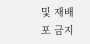및 재배포 금지